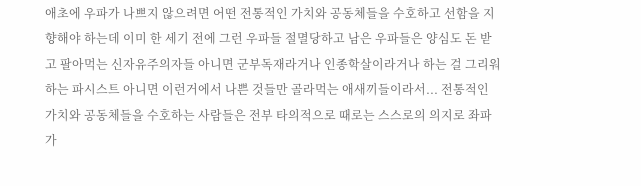애초에 우파가 나쁘지 않으려면 어떤 전통적인 가치와 공동체들을 수호하고 선함을 지향해야 하는데 이미 한 세기 전에 그런 우파들 절멸당하고 남은 우파들은 양심도 돈 받고 팔아먹는 신자유주의자들 아니면 군부독재라거나 인종학살이라거나 하는 걸 그리워하는 파시스트 아니면 이런거에서 나쁜 것들만 골라먹는 애새끼들이라서... 전통적인 가치와 공동체들을 수호하는 사람들은 전부 타의적으로 때로는 스스로의 의지로 좌파가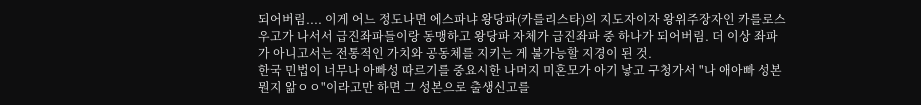되어버림.... 이게 어느 정도나면 에스파냐 왕당파(카를리스타)의 지도자이자 왕위주장자인 카를로스 우고가 나서서 급진좌파들이랑 동맹하고 왕당파 자체가 급진좌파 중 하나가 되어버림. 더 이상 좌파가 아니고서는 전통적인 가치와 공동체를 지키는 게 불가능할 지경이 된 것.
한국 민법이 너무나 아빠성 따르기를 중요시한 나머지 미혼모가 아기 낳고 구청가서 "나 애아빠 성본 뭔지 앎ㅇㅇ"이라고만 하면 그 성본으로 출생신고를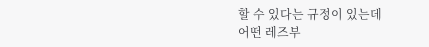할 수 있다는 규정이 있는데
어떤 레즈부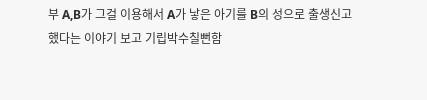부 A,B가 그걸 이용해서 A가 낳은 아기를 B의 성으로 출생신고했다는 이야기 보고 기립박수칠뻔함